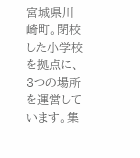宮城県川崎町。閉校した小学校を拠点に、3つの場所を運営しています。集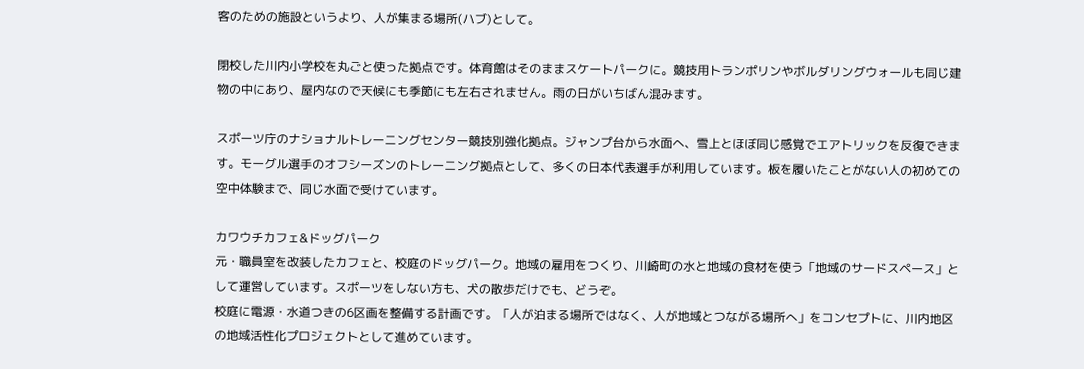客のための施設というより、人が集まる場所(ハブ)として。

閉校した川内小学校を丸ごと使った拠点です。体育館はそのままスケートパークに。競技用トランポリンやボルダリングウォールも同じ建物の中にあり、屋内なので天候にも季節にも左右されません。雨の日がいちばん混みます。

スポーツ庁のナショナルトレーニングセンター競技別強化拠点。ジャンプ台から水面へ、雪上とほぼ同じ感覚でエアトリックを反復できます。モーグル選手のオフシーズンのトレーニング拠点として、多くの日本代表選手が利用しています。板を履いたことがない人の初めての空中体験まで、同じ水面で受けています。

カワウチカフェ&ドッグパーク
元・職員室を改装したカフェと、校庭のドッグパーク。地域の雇用をつくり、川崎町の水と地域の食材を使う「地域のサードスペース」として運営しています。スポーツをしない方も、犬の散歩だけでも、どうぞ。
校庭に電源・水道つきの6区画を整備する計画です。「人が泊まる場所ではなく、人が地域とつながる場所へ」をコンセプトに、川内地区の地域活性化プロジェクトとして進めています。